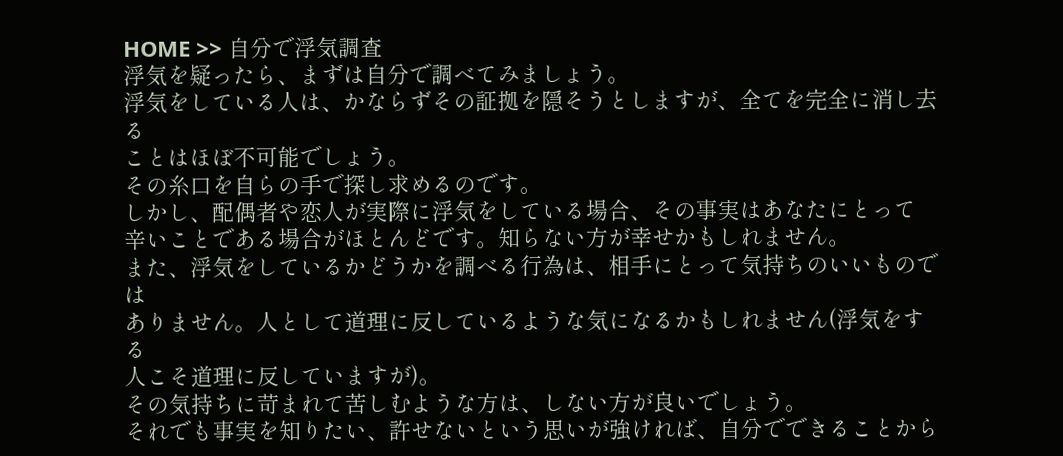HOME >> 自分で浮気調査
浮気を疑ったら、まずは自分で調べてみましょう。
浮気をしている人は、かならずその証拠を隠そうとしますが、全てを完全に消し去る
ことはほぼ不可能でしょう。
その糸口を自らの手で探し求めるのです。
しかし、配偶者や恋人が実際に浮気をしている場合、その事実はあなたにとって
辛いことである場合がほとんどです。知らない方が幸せかもしれません。
また、浮気をしているかどうかを調べる行為は、相手にとって気持ちのいいものでは
ありません。人として道理に反しているような気になるかもしれません(浮気をする
人こそ道理に反していますが)。
その気持ちに苛まれて苦しむような方は、しない方が良いでしょう。
それでも事実を知りたい、許せないという思いが強ければ、自分でできることから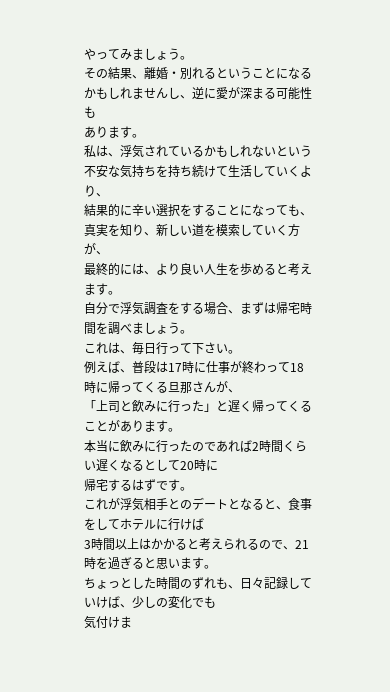やってみましょう。
その結果、離婚・別れるということになるかもしれませんし、逆に愛が深まる可能性も
あります。
私は、浮気されているかもしれないという不安な気持ちを持ち続けて生活していくより、
結果的に辛い選択をすることになっても、真実を知り、新しい道を模索していく方が、
最終的には、より良い人生を歩めると考えます。
自分で浮気調査をする場合、まずは帰宅時間を調べましょう。
これは、毎日行って下さい。
例えば、普段は17時に仕事が終わって18時に帰ってくる旦那さんが、
「上司と飲みに行った」と遅く帰ってくることがあります。
本当に飲みに行ったのであれば2時間くらい遅くなるとして20時に
帰宅するはずです。
これが浮気相手とのデートとなると、食事をしてホテルに行けば
3時間以上はかかると考えられるので、21時を過ぎると思います。
ちょっとした時間のずれも、日々記録していけば、少しの変化でも
気付けま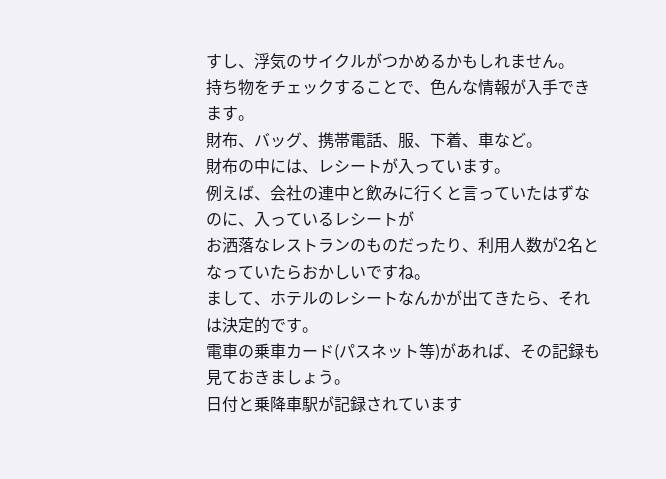すし、浮気のサイクルがつかめるかもしれません。
持ち物をチェックすることで、色んな情報が入手できます。
財布、バッグ、携帯電話、服、下着、車など。
財布の中には、レシートが入っています。
例えば、会社の連中と飲みに行くと言っていたはずなのに、入っているレシートが
お洒落なレストランのものだったり、利用人数が2名となっていたらおかしいですね。
まして、ホテルのレシートなんかが出てきたら、それは決定的です。
電車の乗車カード(パスネット等)があれば、その記録も見ておきましょう。
日付と乗降車駅が記録されています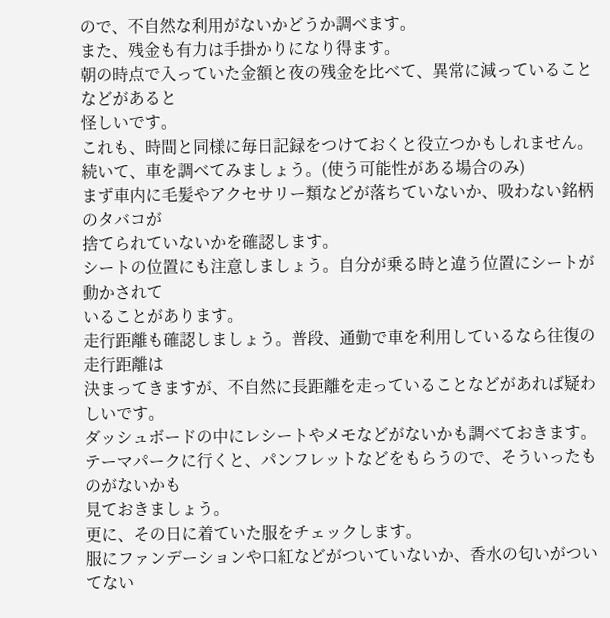ので、不自然な利用がないかどうか調べます。
また、残金も有力は手掛かりになり得ます。
朝の時点で入っていた金額と夜の残金を比べて、異常に減っていることなどがあると
怪しいです。
これも、時間と同様に毎日記録をつけておくと役立つかもしれません。
続いて、車を調べてみましょう。(使う可能性がある場合のみ)
まず車内に毛髪やアクセサリー類などが落ちていないか、吸わない銘柄のタバコが
捨てられていないかを確認します。
シートの位置にも注意しましょう。自分が乗る時と違う位置にシートが動かされて
いることがあります。
走行距離も確認しましょう。普段、通勤で車を利用しているなら往復の走行距離は
決まってきますが、不自然に長距離を走っていることなどがあれば疑わしいです。
ダッシュボードの中にレシートやメモなどがないかも調べておきます。
テーマパークに行くと、パンフレットなどをもらうので、そういったものがないかも
見ておきましょう。
更に、その日に着ていた服をチェックします。
服にファンデーションや口紅などがついていないか、香水の匂いがついてない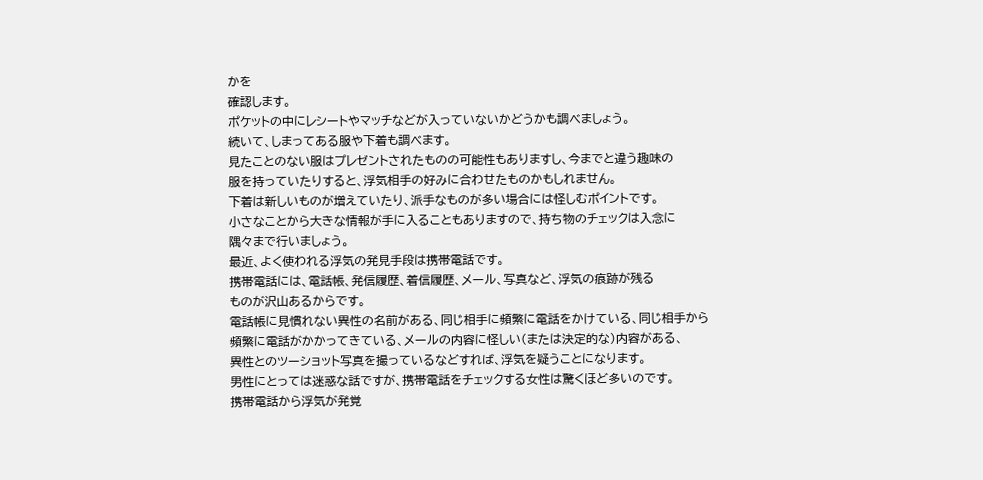かを
確認します。
ポケットの中にレシートやマッチなどが入っていないかどうかも調べましょう。
続いて、しまってある服や下着も調べます。
見たことのない服はプレゼントされたものの可能性もありますし、今までと違う趣味の
服を持っていたりすると、浮気相手の好みに合わせたものかもしれません。
下着は新しいものが増えていたり、派手なものが多い場合には怪しむポイントです。
小さなことから大きな情報が手に入ることもありますので、持ち物のチェックは入念に
隅々まで行いましょう。
最近、よく使われる浮気の発見手段は携帯電話です。
携帯電話には、電話帳、発信履歴、着信履歴、メール、写真など、浮気の痕跡が残る
ものが沢山あるからです。
電話帳に見慣れない異性の名前がある、同じ相手に頻繁に電話をかけている、同じ相手から
頻繁に電話がかかってきている、メールの内容に怪しい(または決定的な)内容がある、
異性とのツーショット写真を撮っているなどすれば、浮気を疑うことになります。
男性にとっては迷惑な話ですが、携帯電話をチェックする女性は驚くほど多いのです。
携帯電話から浮気が発覚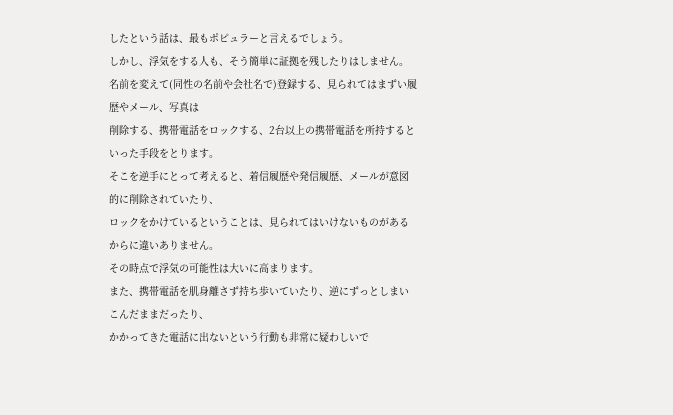したという話は、最もポピュラーと言えるでしょう。
しかし、浮気をする人も、そう簡単に証拠を残したりはしません。
名前を変えて(同性の名前や会社名で)登録する、見られてはまずい履歴やメール、写真は
削除する、携帯電話をロックする、2台以上の携帯電話を所持するといった手段をとります。
そこを逆手にとって考えると、着信履歴や発信履歴、メールが意図的に削除されていたり、
ロックをかけているということは、見られてはいけないものがあるからに違いありません。
その時点で浮気の可能性は大いに高まります。
また、携帯電話を肌身離さず持ち歩いていたり、逆にずっとしまいこんだままだったり、
かかってきた電話に出ないという行動も非常に疑わしいで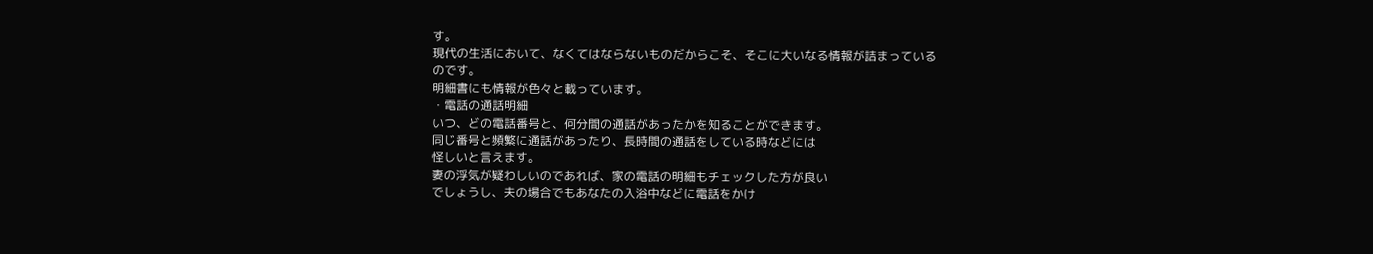す。
現代の生活において、なくてはならないものだからこそ、そこに大いなる情報が詰まっている
のです。
明細書にも情報が色々と載っています。
・電話の通話明細
いつ、どの電話番号と、何分間の通話があったかを知ることができます。
同じ番号と頻繁に通話があったり、長時間の通話をしている時などには
怪しいと言えます。
妻の浮気が疑わしいのであれば、家の電話の明細もチェックした方が良い
でしょうし、夫の場合でもあなたの入浴中などに電話をかけ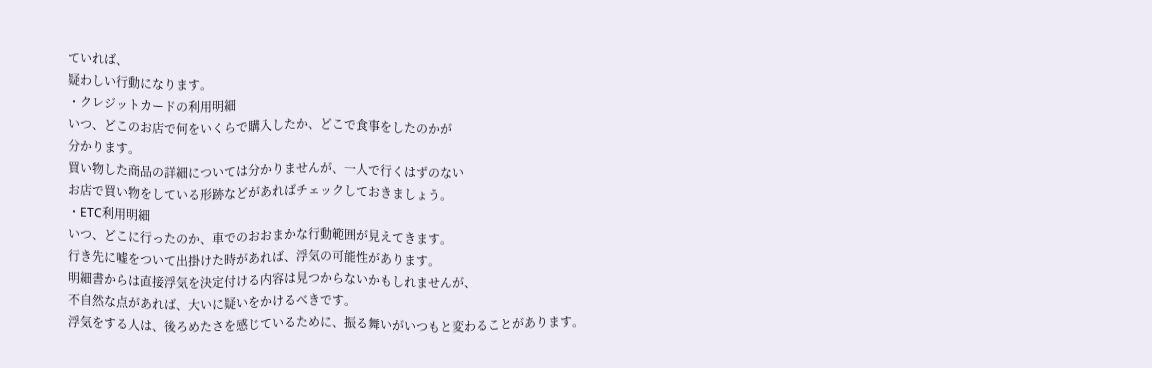ていれば、
疑わしい行動になります。
・クレジットカードの利用明細
いつ、どこのお店で何をいくらで購入したか、どこで食事をしたのかが
分かります。
買い物した商品の詳細については分かりませんが、一人で行くはずのない
お店で買い物をしている形跡などがあればチェックしておきましょう。
・ETC利用明細
いつ、どこに行ったのか、車でのおおまかな行動範囲が見えてきます。
行き先に嘘をついて出掛けた時があれば、浮気の可能性があります。
明細書からは直接浮気を決定付ける内容は見つからないかもしれませんが、
不自然な点があれば、大いに疑いをかけるべきです。
浮気をする人は、後ろめたさを感じているために、振る舞いがいつもと変わることがあります。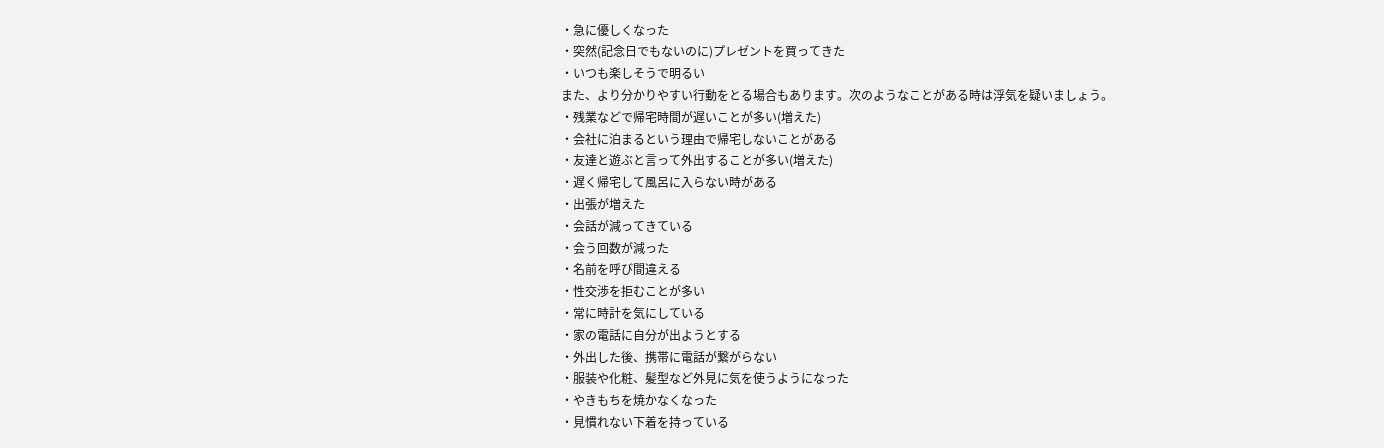・急に優しくなった
・突然(記念日でもないのに)プレゼントを買ってきた
・いつも楽しそうで明るい
また、より分かりやすい行動をとる場合もあります。次のようなことがある時は浮気を疑いましょう。
・残業などで帰宅時間が遅いことが多い(増えた)
・会社に泊まるという理由で帰宅しないことがある
・友達と遊ぶと言って外出することが多い(増えた)
・遅く帰宅して風呂に入らない時がある
・出張が増えた
・会話が減ってきている
・会う回数が減った
・名前を呼び間違える
・性交渉を拒むことが多い
・常に時計を気にしている
・家の電話に自分が出ようとする
・外出した後、携帯に電話が繋がらない
・服装や化粧、髪型など外見に気を使うようになった
・やきもちを焼かなくなった
・見慣れない下着を持っている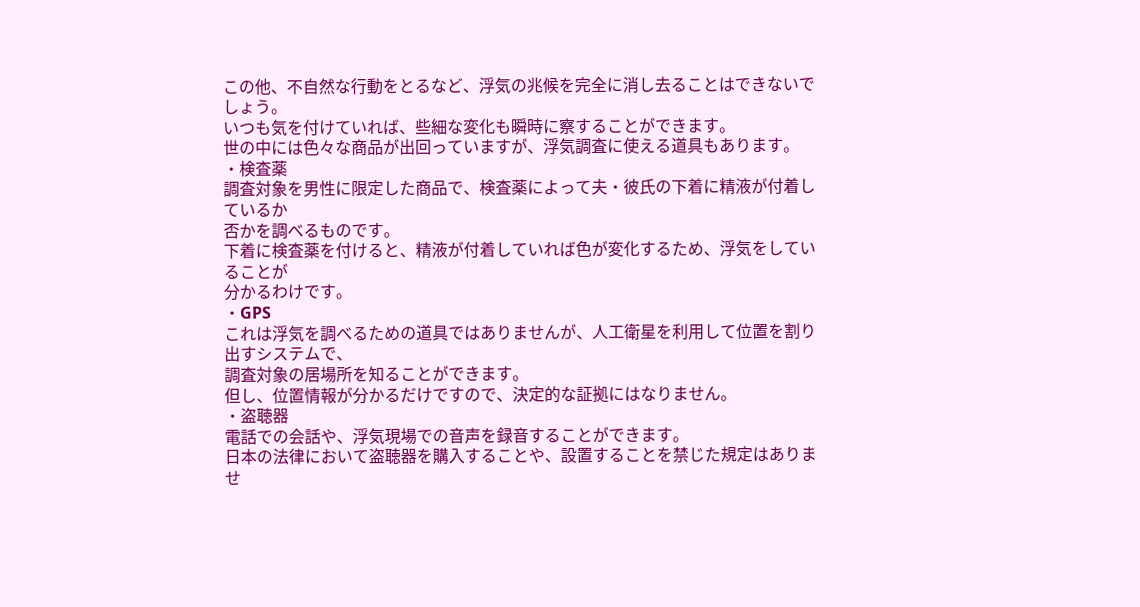この他、不自然な行動をとるなど、浮気の兆候を完全に消し去ることはできないでしょう。
いつも気を付けていれば、些細な変化も瞬時に察することができます。
世の中には色々な商品が出回っていますが、浮気調査に使える道具もあります。
・検査薬
調査対象を男性に限定した商品で、検査薬によって夫・彼氏の下着に精液が付着しているか
否かを調べるものです。
下着に検査薬を付けると、精液が付着していれば色が変化するため、浮気をしていることが
分かるわけです。
・GPS
これは浮気を調べるための道具ではありませんが、人工衛星を利用して位置を割り出すシステムで、
調査対象の居場所を知ることができます。
但し、位置情報が分かるだけですので、決定的な証拠にはなりません。
・盗聴器
電話での会話や、浮気現場での音声を録音することができます。
日本の法律において盗聴器を購入することや、設置することを禁じた規定はありませ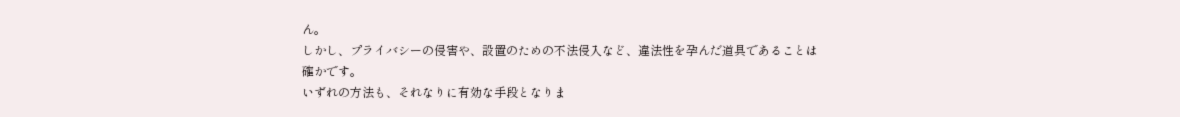ん。
しかし、プライバシーの侵害や、設置のための不法侵入など、違法性を孕んだ道具であることは
確かです。
いずれの方法も、それなりに有効な手段となりま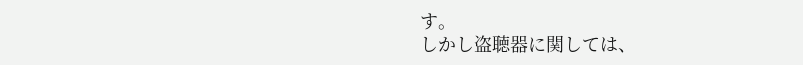す。
しかし盗聴器に関しては、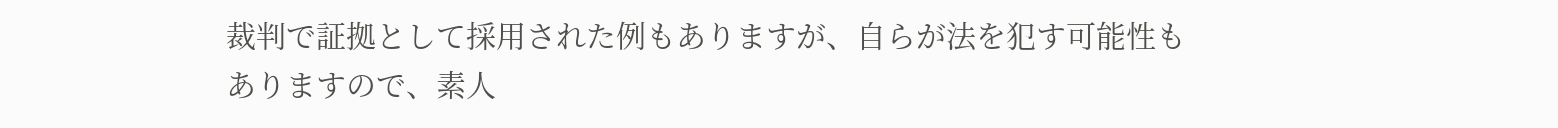裁判で証拠として採用された例もありますが、自らが法を犯す可能性も
ありますので、素人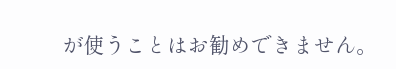が使うことはお勧めできません。